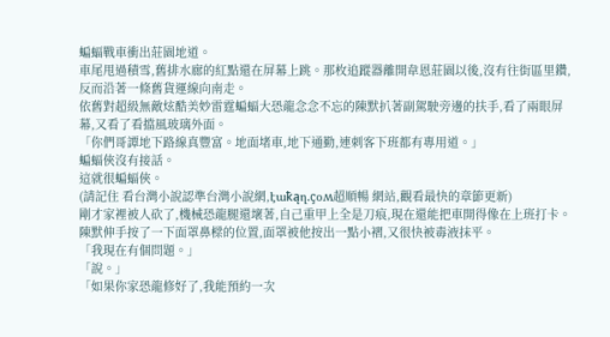蝙蝠戰車衝出莊園地道。
車尾甩過積雪,舊排水廊的紅點還在屏幕上跳。那枚追蹤器離開韋恩莊園以後,沒有往街區里鑽,反而沿著一條舊貨運線向南走。
依舊對超級無敵炫酷美妙雷霆蝙蝠大恐龍念念不忘的陳默扒著副駕駛旁邊的扶手,看了兩眼屏幕,又看了看擋風玻璃外面。
「你們哥譚地下路線真豐富。地面堵車,地下通勤,連刺客下班都有專用道。」
蝙蝠俠沒有接話。
這就很蝙蝠俠。
(請記住 看台灣小說認準台灣小說網,էաҟąղ.çօʍ超順暢 網站,觀看最快的章節更新)
剛才家裡被人砍了,機械恐龍腿還壞著,自己重甲上全是刀痕,現在還能把車開得像在上班打卡。
陳默伸手按了一下面罩鼻樑的位置,面罩被他按出一點小褶,又很快被毒液抹平。
「我現在有個問題。」
「說。」
「如果你家恐龍修好了,我能預約一次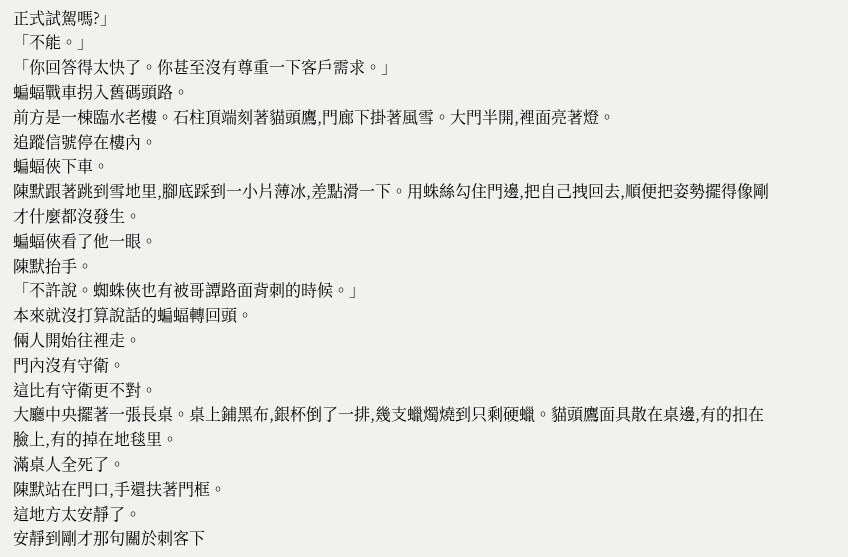正式試駕嗎?」
「不能。」
「你回答得太快了。你甚至沒有尊重一下客戶需求。」
蝙蝠戰車拐入舊碼頭路。
前方是一棟臨水老樓。石柱頂端刻著貓頭鷹,門廊下掛著風雪。大門半開,裡面亮著燈。
追蹤信號停在樓內。
蝙蝠俠下車。
陳默跟著跳到雪地里,腳底踩到一小片薄冰,差點滑一下。用蛛絲勾住門邊,把自己拽回去,順便把姿勢擺得像剛才什麼都沒發生。
蝙蝠俠看了他一眼。
陳默抬手。
「不許說。蜘蛛俠也有被哥譚路面背刺的時候。」
本來就沒打算說話的蝙蝠轉回頭。
倆人開始往裡走。
門內沒有守衛。
這比有守衛更不對。
大廳中央擺著一張長桌。桌上鋪黑布,銀杯倒了一排,幾支蠟燭燒到只剩硬蠟。貓頭鷹面具散在桌邊,有的扣在臉上,有的掉在地毯里。
滿桌人全死了。
陳默站在門口,手還扶著門框。
這地方太安靜了。
安靜到剛才那句關於刺客下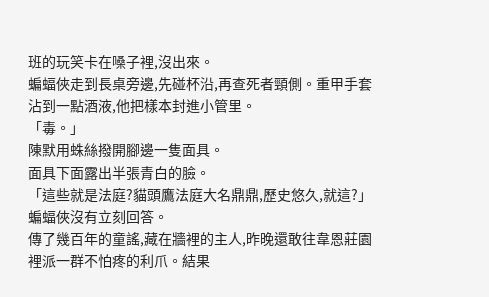班的玩笑卡在嗓子裡,沒出來。
蝙蝠俠走到長桌旁邊,先碰杯沿,再查死者頸側。重甲手套沾到一點酒液,他把樣本封進小管里。
「毒。」
陳默用蛛絲撥開腳邊一隻面具。
面具下面露出半張青白的臉。
「這些就是法庭?貓頭鷹法庭大名鼎鼎,歷史悠久,就這?」
蝙蝠俠沒有立刻回答。
傳了幾百年的童謠,藏在牆裡的主人,昨晚還敢往韋恩莊園裡派一群不怕疼的利爪。結果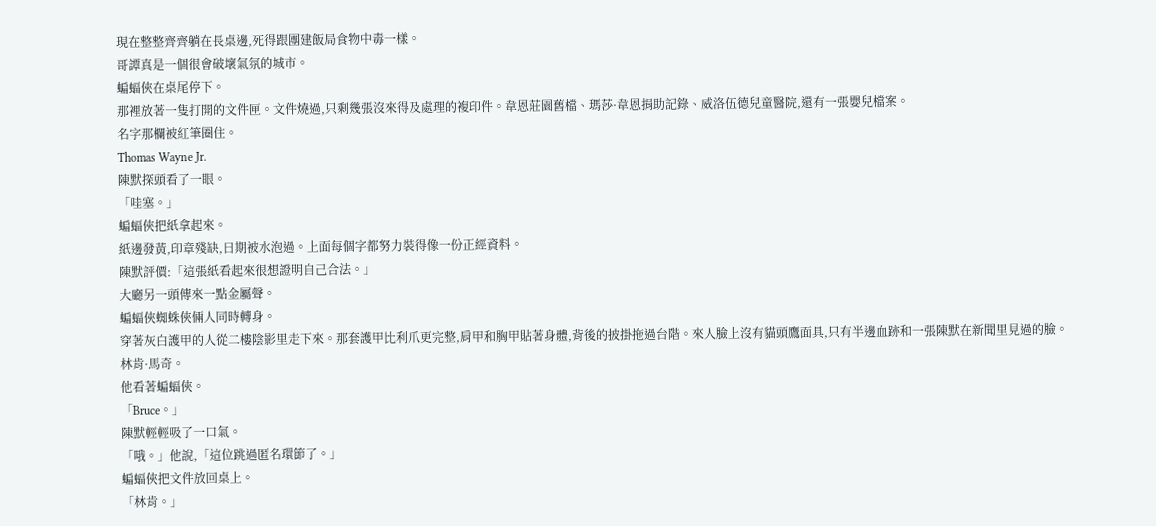現在整整齊齊躺在長桌邊,死得跟團建飯局食物中毒一樣。
哥譚真是一個很會破壞氣氛的城市。
蝙蝠俠在桌尾停下。
那裡放著一隻打開的文件匣。文件燒過,只剩幾張沒來得及處理的複印件。韋恩莊園舊檔、瑪莎·韋恩捐助記錄、威洛伍德兒童醫院,還有一張嬰兒檔案。
名字那欄被紅筆圈住。
Thomas Wayne Jr.
陳默探頭看了一眼。
「哇塞。」
蝙蝠俠把紙拿起來。
紙邊發黃,印章殘缺,日期被水泡過。上面每個字都努力裝得像一份正經資料。
陳默評價:「這張紙看起來很想證明自己合法。」
大廳另一頭傳來一點金屬聲。
蝙蝠俠蜘蛛俠倆人同時轉身。
穿著灰白護甲的人從二樓陰影里走下來。那套護甲比利爪更完整,肩甲和胸甲貼著身體,背後的披掛拖過台階。來人臉上沒有貓頭鷹面具,只有半邊血跡和一張陳默在新聞里見過的臉。
林肯·馬奇。
他看著蝙蝠俠。
「Bruce。」
陳默輕輕吸了一口氣。
「哦。」他說,「這位跳過匿名環節了。」
蝙蝠俠把文件放回桌上。
「林肯。」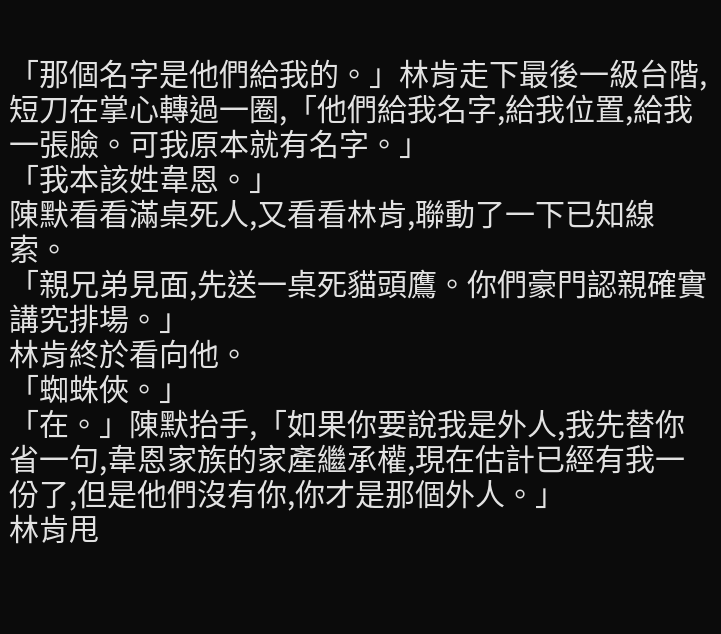「那個名字是他們給我的。」林肯走下最後一級台階,短刀在掌心轉過一圈,「他們給我名字,給我位置,給我一張臉。可我原本就有名字。」
「我本該姓韋恩。」
陳默看看滿桌死人,又看看林肯,聯動了一下已知線索。
「親兄弟見面,先送一桌死貓頭鷹。你們豪門認親確實講究排場。」
林肯終於看向他。
「蜘蛛俠。」
「在。」陳默抬手,「如果你要說我是外人,我先替你省一句,韋恩家族的家產繼承權,現在估計已經有我一份了,但是他們沒有你,你才是那個外人。」
林肯甩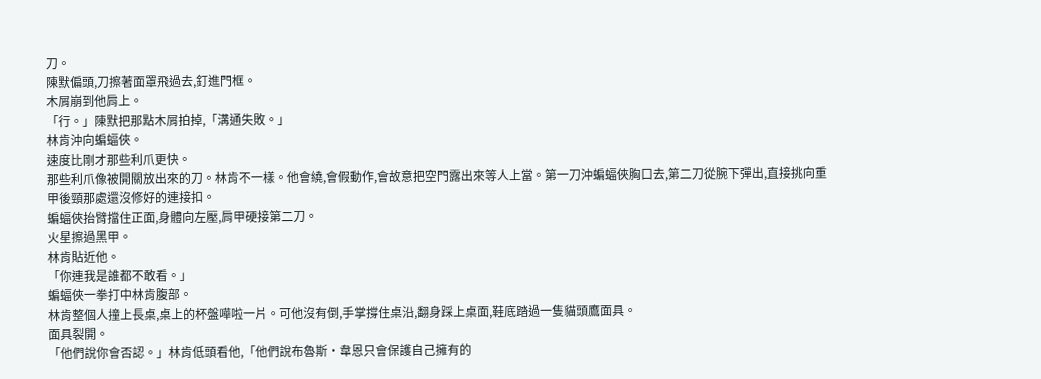刀。
陳默偏頭,刀擦著面罩飛過去,釘進門框。
木屑崩到他肩上。
「行。」陳默把那點木屑拍掉,「溝通失敗。」
林肯沖向蝙蝠俠。
速度比剛才那些利爪更快。
那些利爪像被開關放出來的刀。林肯不一樣。他會繞,會假動作,會故意把空門露出來等人上當。第一刀沖蝙蝠俠胸口去,第二刀從腕下彈出,直接挑向重甲後頸那處還沒修好的連接扣。
蝙蝠俠抬臂擋住正面,身體向左壓,肩甲硬接第二刀。
火星擦過黑甲。
林肯貼近他。
「你連我是誰都不敢看。」
蝙蝠俠一拳打中林肯腹部。
林肯整個人撞上長桌,桌上的杯盤嘩啦一片。可他沒有倒,手掌撐住桌沿,翻身踩上桌面,鞋底踏過一隻貓頭鷹面具。
面具裂開。
「他們說你會否認。」林肯低頭看他,「他們說布魯斯·韋恩只會保護自己擁有的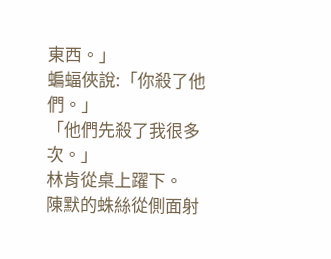東西。」
蝙蝠俠說:「你殺了他們。」
「他們先殺了我很多次。」
林肯從桌上躍下。
陳默的蛛絲從側面射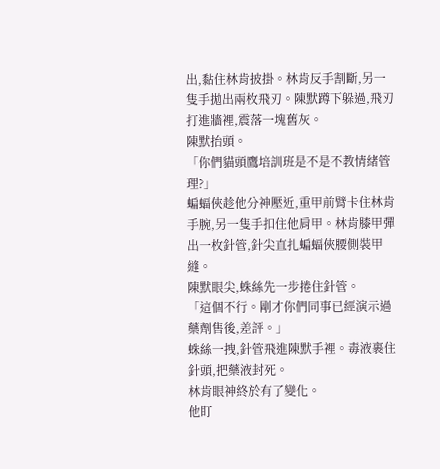出,黏住林肯披掛。林肯反手割斷,另一隻手拋出兩枚飛刃。陳默蹲下躲過,飛刃打進牆裡,震落一塊舊灰。
陳默抬頭。
「你們貓頭鷹培訓班是不是不教情緒管理?」
蝙蝠俠趁他分神壓近,重甲前臂卡住林肯手腕,另一隻手扣住他肩甲。林肯膝甲彈出一枚針管,針尖直扎蝙蝠俠腰側裝甲縫。
陳默眼尖,蛛絲先一步捲住針管。
「這個不行。剛才你們同事已經演示過藥劑售後,差評。」
蛛絲一拽,針管飛進陳默手裡。毒液裹住針頭,把藥液封死。
林肯眼神終於有了變化。
他盯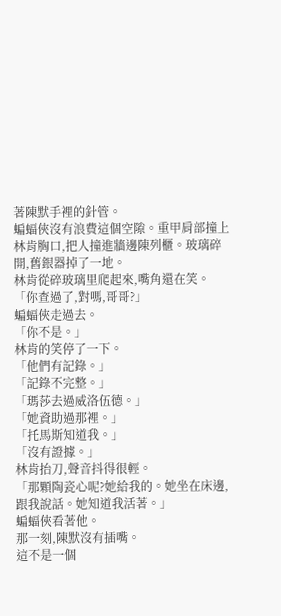著陳默手裡的針管。
蝙蝠俠沒有浪費這個空隙。重甲肩部撞上林肯胸口,把人撞進牆邊陳列櫃。玻璃碎開,舊銀器掉了一地。
林肯從碎玻璃里爬起來,嘴角還在笑。
「你查過了,對嗎,哥哥?」
蝙蝠俠走過去。
「你不是。」
林肯的笑停了一下。
「他們有記錄。」
「記錄不完整。」
「瑪莎去過威洛伍德。」
「她資助過那裡。」
「托馬斯知道我。」
「沒有證據。」
林肯抬刀,聲音抖得很輕。
「那顆陶瓷心呢?她給我的。她坐在床邊,跟我說話。她知道我活著。」
蝙蝠俠看著他。
那一刻,陳默沒有插嘴。
這不是一個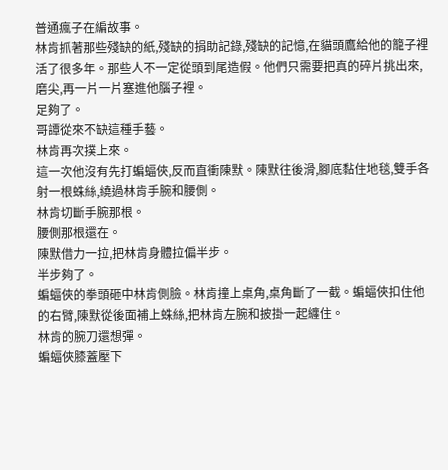普通瘋子在編故事。
林肯抓著那些殘缺的紙,殘缺的捐助記錄,殘缺的記憶,在貓頭鷹給他的籠子裡活了很多年。那些人不一定從頭到尾造假。他們只需要把真的碎片挑出來,磨尖,再一片一片塞進他腦子裡。
足夠了。
哥譚從來不缺這種手藝。
林肯再次撲上來。
這一次他沒有先打蝙蝠俠,反而直衝陳默。陳默往後滑,腳底黏住地毯,雙手各射一根蛛絲,繞過林肯手腕和腰側。
林肯切斷手腕那根。
腰側那根還在。
陳默借力一拉,把林肯身體拉偏半步。
半步夠了。
蝙蝠俠的拳頭砸中林肯側臉。林肯撞上桌角,桌角斷了一截。蝙蝠俠扣住他的右臂,陳默從後面補上蛛絲,把林肯左腕和披掛一起纏住。
林肯的腕刀還想彈。
蝙蝠俠膝蓋壓下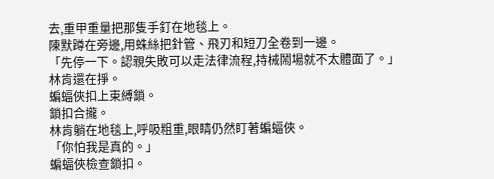去,重甲重量把那隻手釘在地毯上。
陳默蹲在旁邊,用蛛絲把針管、飛刃和短刀全卷到一邊。
「先停一下。認親失敗可以走法律流程,持械鬧場就不太體面了。」
林肯還在掙。
蝙蝠俠扣上束縛鎖。
鎖扣合攏。
林肯躺在地毯上,呼吸粗重,眼睛仍然盯著蝙蝠俠。
「你怕我是真的。」
蝙蝠俠檢查鎖扣。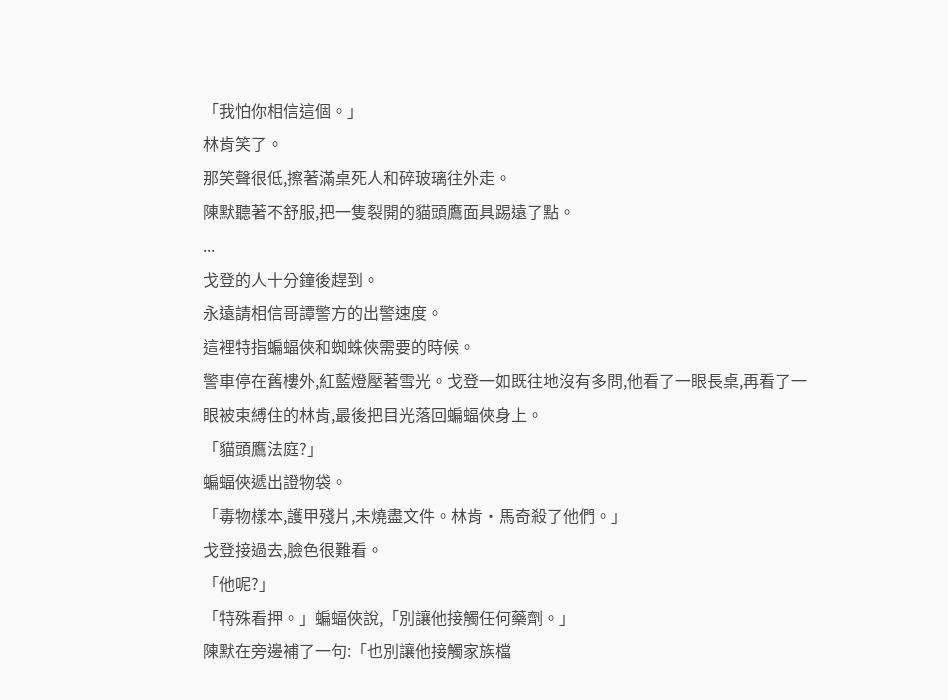「我怕你相信這個。」
林肯笑了。
那笑聲很低,擦著滿桌死人和碎玻璃往外走。
陳默聽著不舒服,把一隻裂開的貓頭鷹面具踢遠了點。
...
戈登的人十分鐘後趕到。
永遠請相信哥譚警方的出警速度。
這裡特指蝙蝠俠和蜘蛛俠需要的時候。
警車停在舊樓外,紅藍燈壓著雪光。戈登一如既往地沒有多問,他看了一眼長桌,再看了一眼被束縛住的林肯,最後把目光落回蝙蝠俠身上。
「貓頭鷹法庭?」
蝙蝠俠遞出證物袋。
「毒物樣本,護甲殘片,未燒盡文件。林肯·馬奇殺了他們。」
戈登接過去,臉色很難看。
「他呢?」
「特殊看押。」蝙蝠俠說,「別讓他接觸任何藥劑。」
陳默在旁邊補了一句:「也別讓他接觸家族檔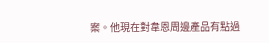案。他現在對韋恩周邊產品有點過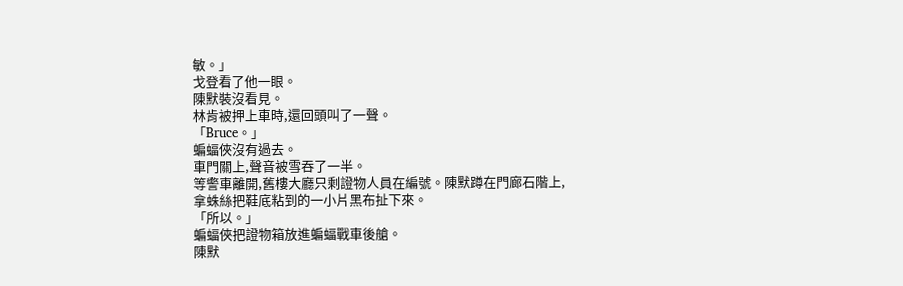敏。」
戈登看了他一眼。
陳默裝沒看見。
林肯被押上車時,還回頭叫了一聲。
「Bruce。」
蝙蝠俠沒有過去。
車門關上,聲音被雪吞了一半。
等警車離開,舊樓大廳只剩證物人員在編號。陳默蹲在門廊石階上,拿蛛絲把鞋底粘到的一小片黑布扯下來。
「所以。」
蝙蝠俠把證物箱放進蝙蝠戰車後艙。
陳默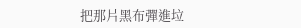把那片黑布彈進垃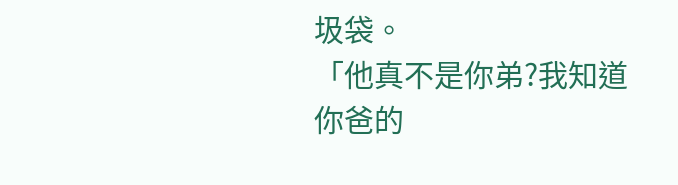圾袋。
「他真不是你弟?我知道你爸的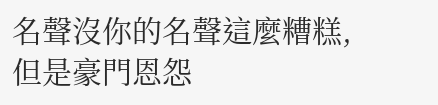名聲沒你的名聲這麼糟糕,但是豪門恩怨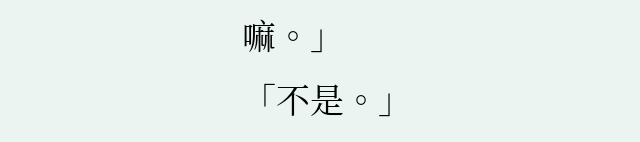嘛。」
「不是。」